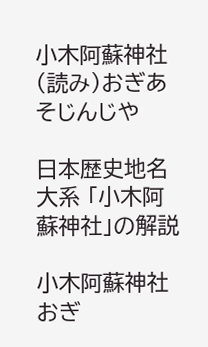小木阿蘇神社(読み)おぎあそじんじや

日本歴史地名大系 「小木阿蘇神社」の解説

小木阿蘇神社
おぎ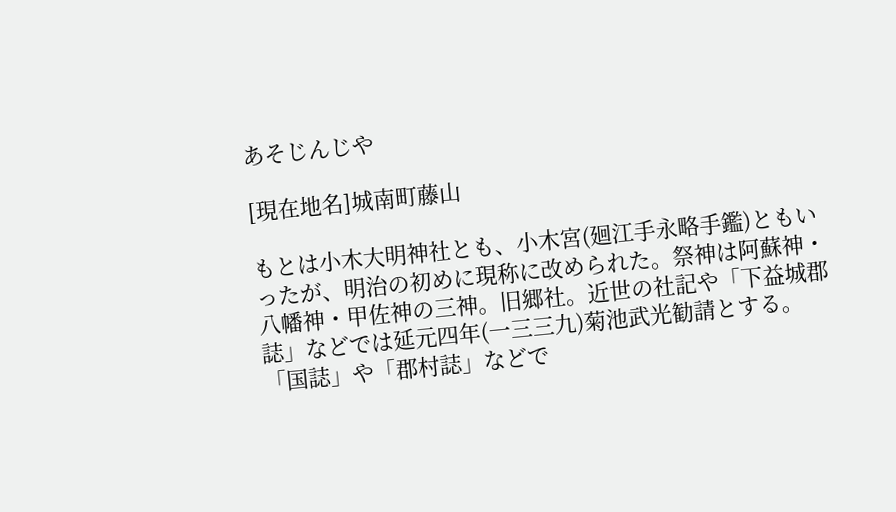あそじんじや

[現在地名]城南町藤山

もとは小木大明神社とも、小木宮(廻江手永略手鑑)ともいったが、明治の初めに現称に改められた。祭神は阿蘇神・八幡神・甲佐神の三神。旧郷社。近世の社記や「下益城郡誌」などでは延元四年(一三三九)菊池武光勧請とする。「国誌」や「郡村誌」などで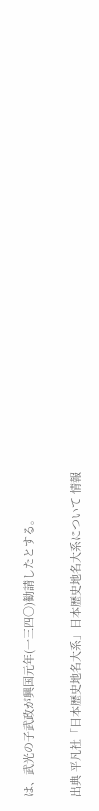は、武光の子武政が興国元年(一三四〇)勧請したとする。

出典 平凡社「日本歴史地名大系」日本歴史地名大系について 情報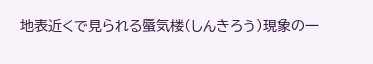地表近くで見られる蜃気楼(しんきろう)現象の一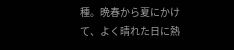種。晩春から夏にかけて、よく晴れた日に熱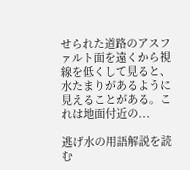せられた道路のアスファルト面を遠くから視線を低くして見ると、水たまりがあるように見えることがある。これは地面付近の...

逃げ水の用語解説を読む